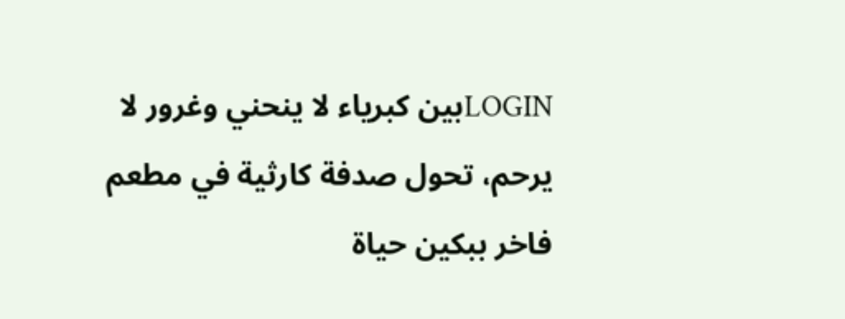LOGINبين كبرياء لا ينحني وغرور لا يرحم، تحول صدفة كارثية في مطعم فاخر ببكين حياة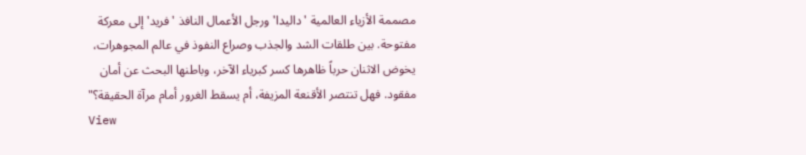مصممة الأزياء العالمية 'داليدا' ورجل الأعمال النافذ 'فريد' إلى معركة مفتوحة. بين طلقات الشد والجذب وصراع النفوذ في عالم المجوهرات، يخوض الاثنان حرباً ظاهرها كسر كبرياء الآخر، وباطنها البحث عن أمان مفقود. فهل تنتصر الأقنعة المزيفة، أم يسقط الغرور أمام مرآة الحقيقة؟"
View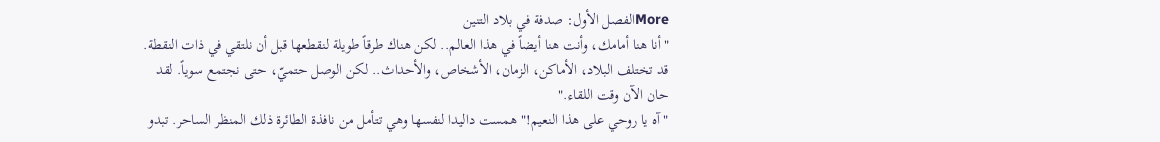Moreالفصل الأول: صدفة في بلاد التنين
"أنا هنا أمامك، وأنت هنا أيضاً في هذا العالم.. لكن هناك طرقاً طويلة لنقطعها قبل أن نلتقي في ذات النقطة. قد تختلف البلاد، الأماكن، الزمان، الأشخاص، والأحداث.. لكن الوصل حتميّ، حتى نجتمع سوياً. لقد حان الآن وقت اللقاء."
"آه يا روحي على هذا النعيم!" همست داليدا لنفسها وهي تتأمل من نافذة الطائرة ذلك المنظر الساحر. تبدو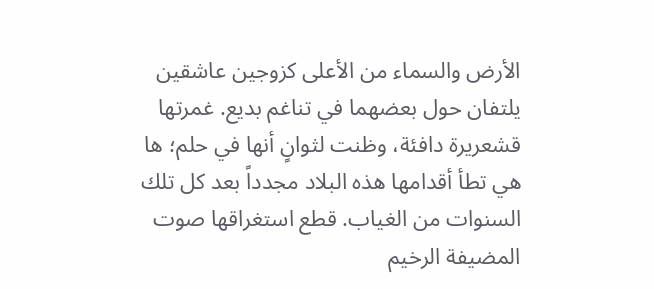الأرض والسماء من الأعلى كزوجين عاشقين يلتفان حول بعضهما في تناغم بديع. غمرتها قشعريرة دافئة، وظنت لثوانٍ أنها في حلم؛ ها هي تطأ أقدامها هذه البلاد مجدداً بعد كل تلك السنوات من الغياب. قطع استغراقها صوت المضيفة الرخيم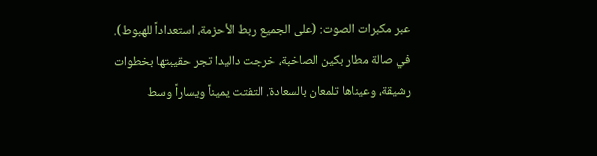عبر مكبرات الصوت: (على الجميع ربط الأحزمة، استعداداً للهبوط).
في صالة مطار بكين الصاخبة، خرجت داليدا تجر حقيبتها بخطوات رشيقة، وعيناها تلمعان بالسعادة. التفتت يميناً ويساراً وسط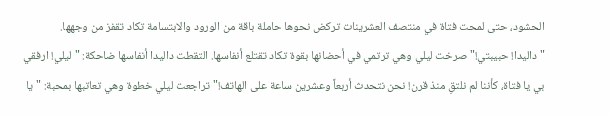الحشود، حتى لمحت فتاة في منتصف العشرينات تركض نحوها حاملة باقة من الورود والابتسامة تكاد تقفز من وجهها.
"داليدا! حبيبتي!" صرخت ليلي وهي ترتمي في أحضانها بقوة تكاد تقتلع أنفاسها. التقطت داليدا أنفاسها ضاحكة: "ليلي! ارفقي بي يا فتاة، كأننا لم نلتقِ منذ قرن! نحن نتحدث أربعاً وعشرين ساعة على الهاتف!" تراجعت ليلي خطوة وهي تعاتبها بمحبة: "يا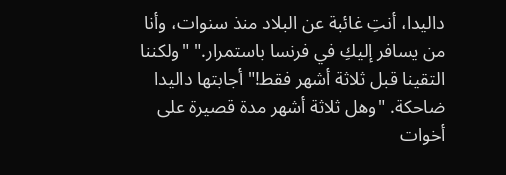داليدا، أنتِ غائبة عن البلاد منذ سنوات، وأنا من يسافر إليكِ في فرنسا باستمرار." "ولكننا التقينا قبل ثلاثة أشهر فقط!" أجابتها داليدا ضاحكة. "وهل ثلاثة أشهر مدة قصيرة على أخوات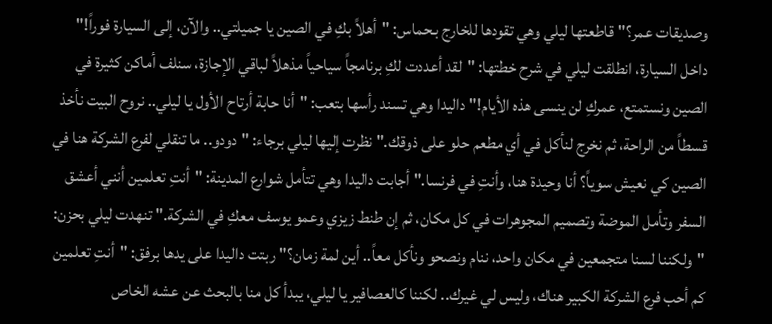وصديقات عمر؟" قاطعتها ليلي وهي تقودها للخارج بـحماس: "أهلاً بكِ في الصين يا جميلتي.. والآن، إلى السيارة فوراً!"
داخل السيارة، انطلقت ليلي في شرح خطتها: "لقد أعددت لكِ برنامجاً سياحياً مذهلاً لباقي الإجازة، سنلف أماكن كثيرة في الصين ونستمتع، عمركِ لن ينسى هذه الأيام!" داليدا وهي تسند رأسها بتعب: "أنا حابة أرتاح الأول يا ليلي.. نروح البيت نأخذ قسطاً من الراحة، ثم نخرج لنأكل في أي مطعم حلو على ذوقك." نظرت إليها ليلي برجاء: "دودو.. ما تنقلي لفرع الشركة هنا في الصين كي نعيش سوياً؟ أنا وحيدة هنا، وأنتِ في فرنسا." أجابت داليدا وهي تتأمل شوارع المدينة: "أنتِ تعلمين أنني أعشق السفر وتأمل الموضة وتصميم المجوهرات في كل مكان، ثم إن طنط زيزي وعمو يوسف معكِ في الشركة." تنهدت ليلي بحزن: "ولكننا لسنا متجمعين في مكان واحد، ننام ونصحو ونأكل معاً.. أين لمة زمان؟" ربتت داليدا على يدها برفق: "أنتِ تعلمين كم أحب فرع الشركة الكبير هناك، وليس لي غيرك.. لكننا كالعصافير يا ليلي، يبدأ كل منا بالبحث عن عشه الخاص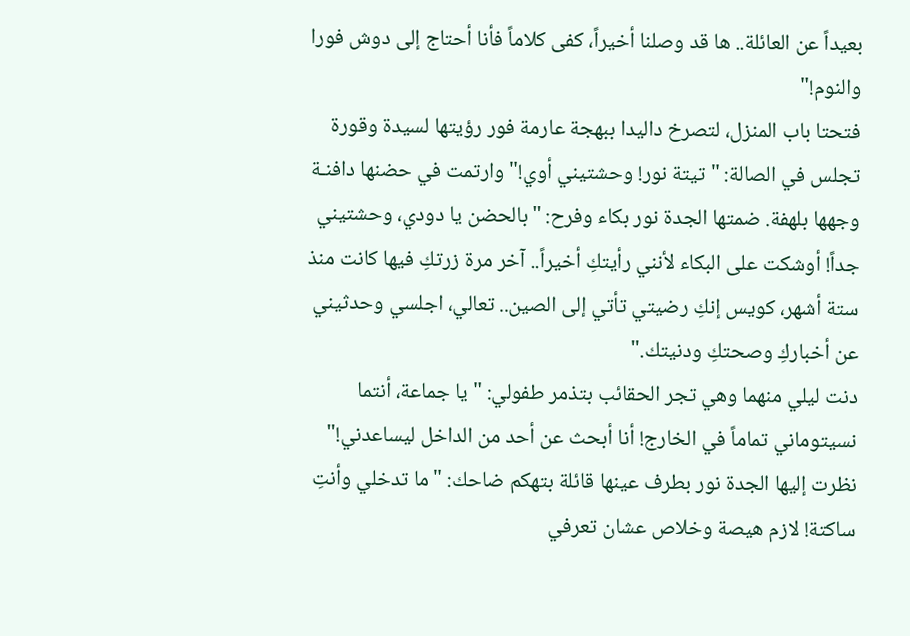بعيداً عن العائلة.. ها قد وصلنا أخيراً، كفى كلاماً فأنا أحتاج إلى دوش فورا والنوم!"
فتحتا باب المنزل، لتصرخ داليدا ببهجة عارمة فور رؤيتها لسيدة وقورة تجلس في الصالة: "تيتة نور! وحشتيني أوي!" وارتمت في حضنها دافنـة وجهها بلهفة. ضمتها الجدة نور بكاء وفرح: "بالحضن يا دودي، وحشتيني جداً! أوشكت على البكاء لأنني رأيتكِ أخيراً.. آخر مرة زرتكِ فيها كانت منذ ستة أشهر، كويس إنكِ رضيتي تأتي إلى الصين.. تعالي، اجلسي وحدثيني عن أخباركِ وصحتكِ ودنيتك."
دنت ليلي منهما وهي تجر الحقائب بتذمر طفولي: "يا جماعة، أنتما نسيتوماني تماماً في الخارج! أنا أبحث عن أحد من الداخل ليساعدني!" نظرت إليها الجدة نور بطرف عينها قائلة بتهكم ضاحك: "ما تدخلي وأنتِ ساكتة! لازم هيصة وخلاص عشان تعرفي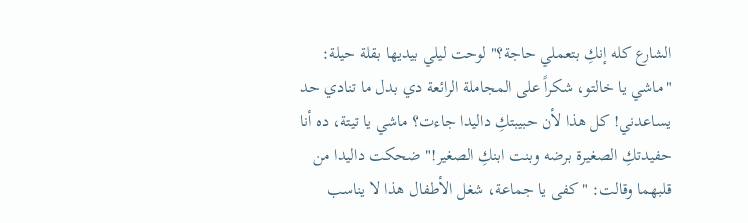الشارع كله إنكِ بتعملي حاجة؟" لوحت ليلي بيديها بقلة حيلة: "ماشي يا خالتو، شكراً على المجاملة الرائعة دي بدل ما تنادي حد يساعدني! كل هذا لأن حبيبتكِ داليدا جاءت؟ ماشي يا تيتة، ده أنا حفيدتكِ الصغيرة برضه وبنت ابنكِ الصغير!" ضحكت داليدا من قلبهما وقالت: "كفى يا جماعة، شغل الأطفال هذا لا يناسب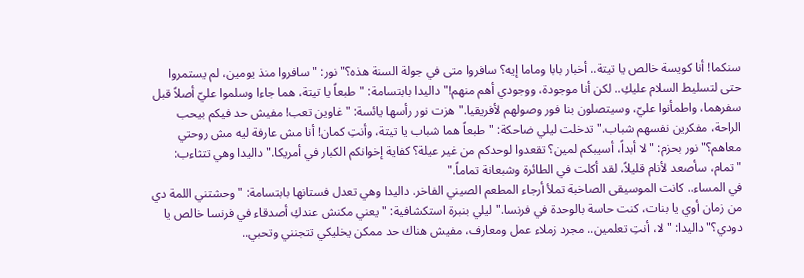سنكما! أنا كويسة خالص يا تيتة.. أخبار بابا وماما إيه؟ سافروا متى في جولة السنة هذه؟" نور: "سافروا منذ يومين، لم يستمروا حتى لتسليط السلام عليكِ.. لكن أنا موجودة، ووجودي أهم منهم!" داليدا بابتسامة: "طبعاً يا تيتة، هما جاءا وسلموا عليّ أصلاً قبل سفرهما، واطمأنوا عليّ، وسيتصلون بنا فور وصولهم لأفريقيا." هزت نور رأسها يائسة: "غاوين تعب! مفيش حد فيكم بيحب الراحة، مفكرين نفسهم شباب." تدخلت ليلي ضاحكة: "طبعاً هما شباب يا تيتة، وأنتِ كمان! أنا مش عارفة ليه مش روحتي معاهم؟" نور بحزم: "لا أبداً، أسيبكم لمين؟ تقعدوا لوحدكم من غير عيلة؟ كفاية إخوانكم الكبار في أمريكا." داليدا وهي تتثاءب: "تمام، سأصعد لأنام قليلاً، لقد أكلت في الطائرة وشبعانة تماماً."
في المساء.. كانت الموسيقى الصاخبة تملأ أرجاء المطعم الصيني الفاخر. داليدا وهي تعدل فستانها بابتسامة: "وحشتني اللمة دي من زمان أوي يا بنات، كنت حاسة بالوحدة في فرنسا." ليلي بنبرة استكشافية: "يعني مكنش عندكِ أصدقاء في فرنسا خالص يا دودي؟" داليدا: "لا، أنتِ تعلمين.. مجرد زملاء عمل ومعارف، مفيش هناك حد ممكن يخليكي تتجنني وتحبي..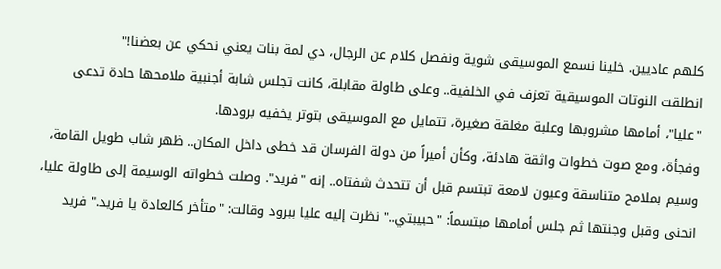كلهم عاديين. خلينا نسمع الموسيقى شوية ونفصل كلام عن الرجال، دي لمة بنات يعني نحكي عن بعضنا!"
انطلقت النوتات الموسيقية تعزف في الخلفية.. وعلى طاولة مقابلة، كانت تجلس شابة أجنبية ملامحها حادة تدعى "عليا"، أمامها مشروبها وعلبة مغلقة صغيرة، تتمايل مع الموسيقى بتوتر يخفيه برودها.
وفجأة، ومع صوت خطوات واثقة هادئة، وكأن أميراً من دولة الفرسان قد خطى داخل المكان.. ظهر شاب طويل القامة، وسيم بملامح متناسقة وعيون لامعة تبتسم قبل أن تتحدث شفتاه.. إنه "فريد". وصلت خطواته الوسيمة إلى طاولة عليا، انحنى وقبل وجنتها ثم جلس أمامها مبتسماً: "حبيبتي.." نظرت إليه عليا ببرود وقالت: "متأخر كالعادة يا فريد." فريد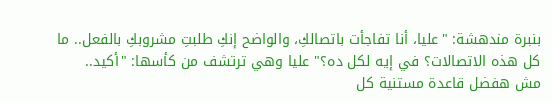بنبرة مندهشة: "عليا، أنا تفاجأت باتصالكِ، والواضح إنكِ طلبتِ مشروبكِ بالفعل.. ما كل هذه الاتصالات؟ في إيه لكل ده؟" عليا وهي ترتشف من كأسها: "أكيد.. مش هفضل قاعدة مستنية كل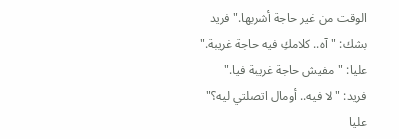الوقت من غير حاجة أشربها." فريد بشك: "آه.. كلامكِ فيه حاجة غريبة." عليا: "مفيش حاجة غريبة فيا." فريد: "لا فيه.. أومال اتصلتي ليه؟" عليا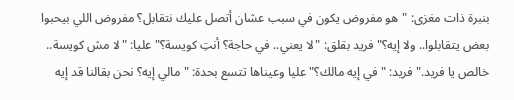بنبرة ذات مغزى: "هو مفروض يكون في سبب عشان أتصل عليك نتقابل؟ مفروض اللي بيحبوا بعض يتقابلوا.. ولا إيه؟" فريد بقلق: "لا يعني.. في حاجة؟ أنتِ كويسة؟" عليا: "لا مش كويسة.. خالص يا فريد." فريد: "في إيه مالك؟" عليا وعيناها تتسع بحدة: "مالي إيه؟ نحن بقالنا قد إيه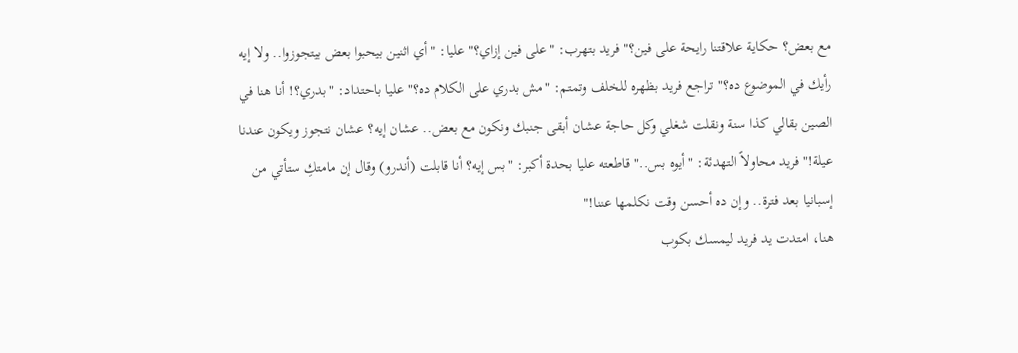مع بعض؟ حكاية علاقتنا رايحة على فين؟" فريد بتهرب: "على فين إزاي؟" عليا: "أي اثنين بيحبوا بعض بيتجوزوا.. ولا إيه رأيك في الموضوع ده؟" تراجع فريد بظهره للخلف وتمتم: "مش بدري على الكلام ده؟" عليا باحتداد: "بدري؟! أنا هنا في الصين بقالي كذا سنة ونقلت شغلي وكل حاجة عشان أبقى جنبك ونكون مع بعض.. عشان إيه؟ عشان نتجوز ويكون عندنا عيلة!" فريد محاولاً التهدئة: "أيوه بس.." قاطعته عليا بحدة أكبر: "بس إيه؟ أنا قابلت (أندرو) وقال إن مامتكِ ستأتي من إسبانيا بعد فترة.. وإن ده أحسن وقت نكلمها عننا!"
هنا، امتدت يد فريد ليمسك بكوب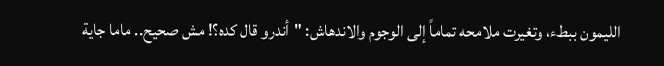الليمون ببطء، وتغيرت ملامحه تماماً إلى الوجوم والاندهاش: "أندرو قال كده؟! مش صحيح.. ماما جاية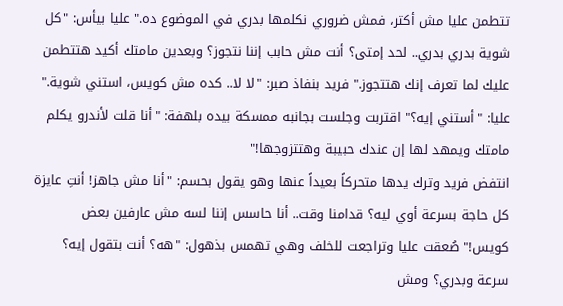تتطمن عليا مش أكتر، فمش ضروري نكلمها بدري في الموضوع ده." عليا بيأس: "كل شوية بدري بدري.. لحد إمتى؟ أنت مش حابب إننا نتجوز؟ وبعدين مامتك أكيد هتتطمن عليك لما تعرف إنك هتتجوز." فريد بنفاذ صبر: "لا لا.. كده مش كويس، استني شوية." عليا: "أستني إيه؟" اقتربت وجلست بجانبه ممسكة بيده بلهفة: "أنا قلت لأندرو يكلم مامتك ويمهد لها إن عندك حبيبة وهتتزوجها!"
انتفض فريد وترك يدها متحركاً بعيداً عنها وهو يقول بحسم: "أنا مش جاهز! أنتِ عايزة كل حاجة بسرعة أوي ليه؟ قدامنا وقت.. أنا حاسس إننا لسه مش عارفين بعض كويس!" صُعقت عليا وتراجعت للخلف وهي تهمس بذهول: "هه؟ أنت بتقول إيه؟ سرعة وبدري؟ ومش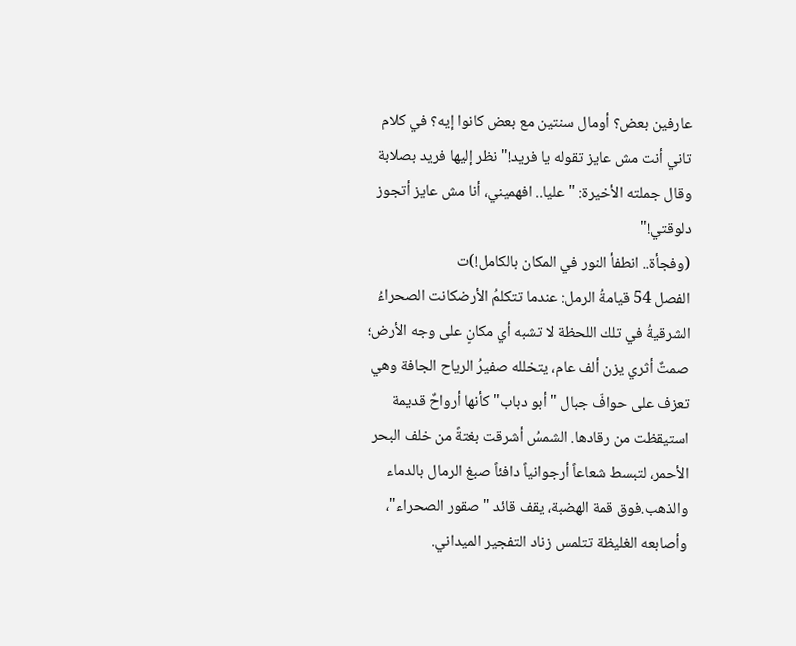عارفين بعض؟ أومال سنتين مع بعض كانوا إيه؟ في كلام تاني أنت مش عايز تقوله يا فريد!" نظر إليها فريد بصلابة وقال جملته الأخيرة: "عليا.. افهميني، أنا مش عايز أتجوز دلوقتي!"
(وفجأة.. انطفأ النور في المكان بالكامل!)ت
الفصل 54 قيامةُ الرمل: عندما تتكلمُ الأرضكانت الصحراءُ الشرقيةُ في تلك اللحظة لا تشبه أي مكانٍ على وجه الأرض؛ صمتٌ أثري يزن ألف عام، يتخلله صفيرُ الرياح الجافة وهي تعزف على حوافّ جبال "أبو دباب" كأنها أرواحٌ قديمة استيقظت من رقادها. الشمسُ أشرقت بغتةً من خلف البحر الأحمر، لتبسط شعاعاً أرجوانياً دافئاً صبغ الرمال بالدماء والذهب.فوق قمة الهضبة، يقف قائد "صقور الصحراء"، وأصابعه الغليظة تتلمس زناد التفجير الميداني.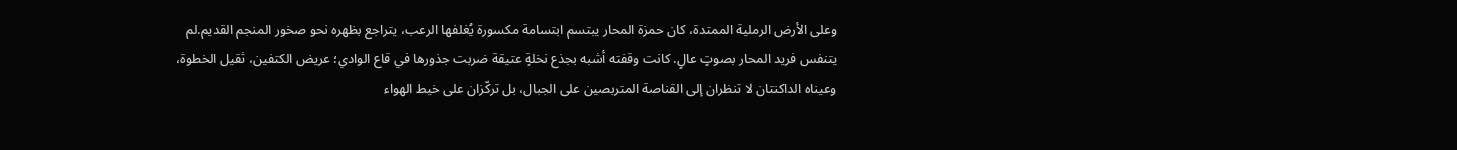وعلى الأرض الرملية الممتدة، كان حمزة المحار يبتسم ابتسامة مكسورة يُغلفها الرعب، يتراجع بظهره نحو صخور المنجم القديم.لم يتنفس فريد المحار بصوتٍ عالٍ. كانت وقفته أشبه بجذع نخلةٍ عتيقة ضربت جذورها في قاع الوادي؛ عريض الكتفين، ثقيل الخطوة، وعيناه الداكنتان لا تنظران إلى القناصة المتربصين على الجبال، بل تركّزان على خيط الهواء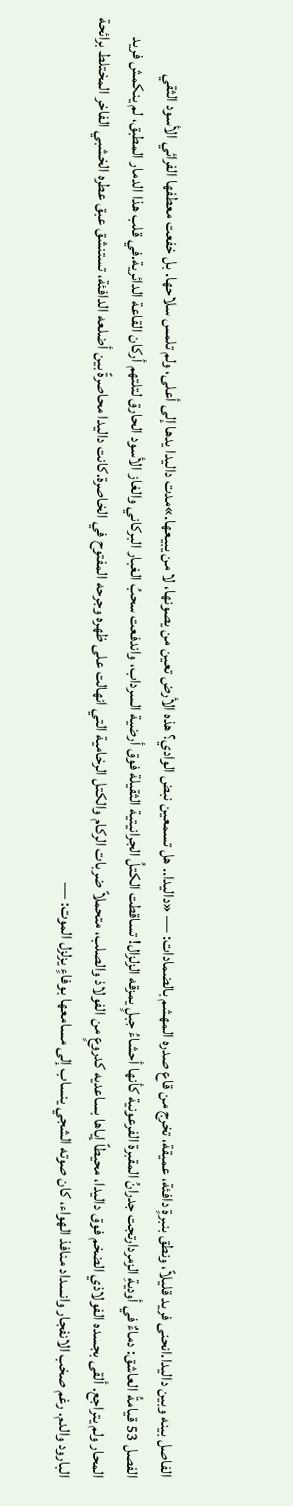الفاصل بينه وبين داليدا.انحنى فريد قليلاً، ونطق بنبرةٍ دافئة، عميقة، تخرج من قاع صدره المهشم بالضمادات: — «داليدا.. هل تسمعين نبض الوادي؟ هذه الأرض تعين من يصونها، لا من يبيعها.»مدت داليدا يدها إلى أعلى، ولم تلمس سلاحها. بل خفعت معطفها الفرائي الأسود الثقي
الفصل 53 قيامةُ العاشق: دماءٌ في أوديةِ الزمردارتجت جدرانُ المقبرة الفرعونية كأنها أحشاءُ جبلٍ يمزقه الزلزال! تساقطت الكتلُ الجرانيتية الثقيلة فوق أرضية السرداب، واندفعت سحبُ الغبار البركاني والغاز الأسود الحارق لتلتهم أركان القاعة الدائرية.في قلب هذا الدمار المطبق، لم ينكمش فريد المحار ولم يتراجع. ألقى بجسده الفولاذي الضخم فوق داليدا، محيطاً إياها بساعديه كدروعٍ من الفولاذ والصلب، متحملاً ضربات الركام والكتل الرخامية التي انهالت على ظهره وجرحه المفتوح في الخاصرة.كانت داليدا محاصرةً بين أضلعه الدافئة، تستنشق عبق عطره الخشبي الفاخر المختلط برائحة البارود والدم. رغم صخب الانفجار وانسداد منافذ الهواء، كان صوته الشجي ينساب إلى مسامعها بوفاءٍ يزلزل الموت: —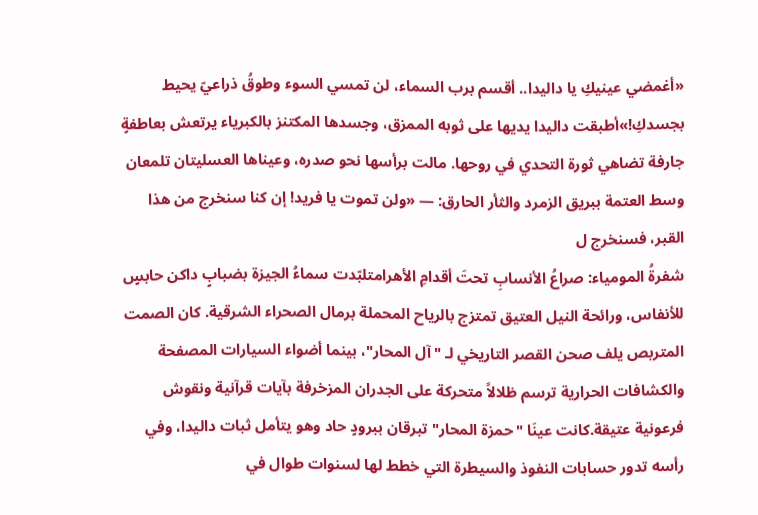«أغمضي عينيكِ يا داليدا.. أقسم برب السماء، لن تمسي السوء وطوقُ ذراعيّ يحيط بجسدكِ!»أطبقت داليدا يديها على ثوبه الممزق، وجسدها المكتنز بالكبرياء يرتعش بعاطفةٍ جارفة تضاهي ثورة التحدي في روحها. مالت برأسها نحو صدره، وعيناها العسليتان تلمعان وسط العتمة ببريق الزمرد والثأر الحارق: — «ولن تموت يا فريد! إن كنا سنخرج من هذا القبر، فسنخرج ل
شفرةُ المومياء: صراعُ الأنسابِ تحتَ أقدامِ الأهرامتلبّدت سماءُ الجيزة بضبابٍ داكن حابسٍ للأنفاس، ورائحة النيل العتيق تمتزج بالرياح المحملة برمال الصحراء الشرقية. كان الصمت المتربص يلف صحن القصر التاريخي لـ "آل المحار"، بينما أضواء السيارات المصفحة والكشافات الحرارية ترسم ظلالاً متحركة على الجدران المزخرفة بآيات قرآنية ونقوش فرعونية عتيقة.كانت عينَا "حمزة المحار" تبرقان ببرودٍ حاد وهو يتأمل ثبات داليدا، وفي رأسه تدور حسابات النفوذ والسيطرة التي خطط لها لسنوات طوال في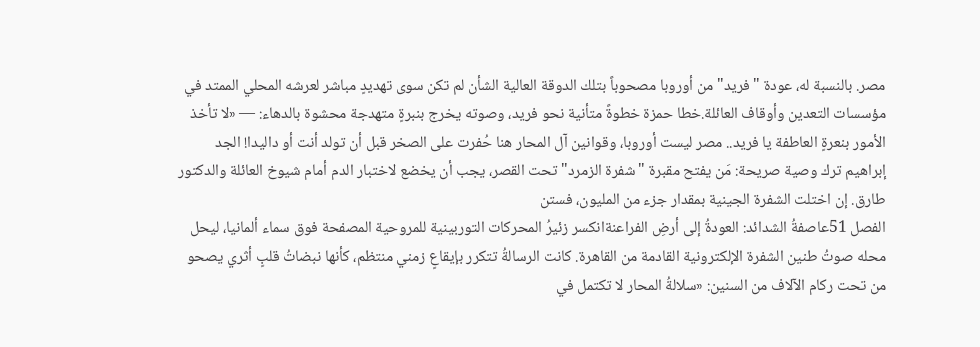مصر. بالنسبة له، عودة "فريد" من أوروبا مصحوباً بتلك الدوقة العالية الشأن لم تكن سوى تهديدٍ مباشر لعرشه المحلي الممتد في مؤسسات التعدين وأوقاف العائلة.خطا حمزة خطوةً متأنية نحو فريد، وصوته يخرج بنبرةٍ متهدجة محشوة بالدهاء: — «لا تأخذ الأمور بنعرةٍ العاطفة يا فريد.. مصر ليست أوروبا، وقوانين آل المحار هنا حُفرت على الصخر قبل أن تولد أنت أو داليدا! الجد إبراهيم ترك وصية صريحة: مَن يفتح مقبرة "شفرة الزمرد" تحت القصر، يجب أن يخضع لاختبار الدم أمام شيوخ العائلة والدكتور طارق. إن اختلت الشفرة الجينية بمقدار جزء من المليون، فستن
الفصل 51عاصفةُ الشدائد: العودةُ إلى أرضِ الفراعنةانكسر زئيرُ المحركات التوربينية للمروحية المصفحة فوق سماء ألمانيا، ليحل محله صوتُ طنين الشفرة الإلكترونية القادمة من القاهرة. كانت الرسالةُ تتكرر بإيقاعٍ زمني منتظم، كأنها نبضاتُ قلبٍ أثري يصحو من تحت ركام الآلاف من السنين: «سلالةُ المحار لا تكتمل في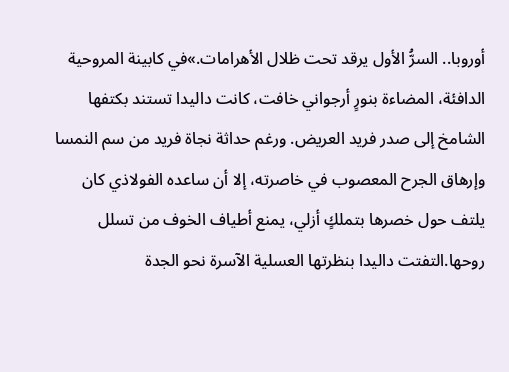أوروبا.. السرُّ الأول يرقد تحت ظلال الأهرامات.»في كابينة المروحية الدافئة، المضاءة بنورٍ أرجواني خافت، كانت داليدا تستند بكتفها الشامخ إلى صدر فريد العريض. ورغم حداثة نجاة فريد من سم النمسا وإرهاق الجرح المعصوب في خاصرته، إلا أن ساعده الفولاذي كان يلتف حول خصرها بتملكٍ أزلي، يمنع أطياف الخوف من تسلل روحها.التفتت داليدا بنظرتها العسلية الآسرة نحو الجدة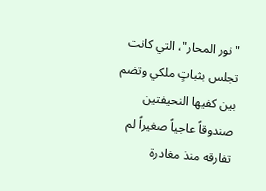"نور المحار"، التي كانت تجلس بثباتٍ ملكي وتضم بين كفيها النحيفتين صندوقاً عاجياً صغيراً لم تفارقه منذ مغادرة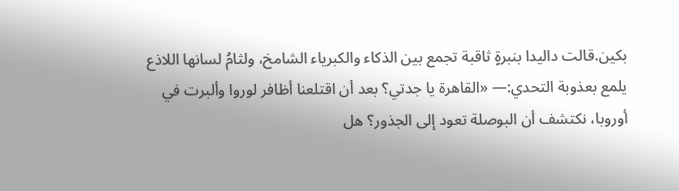بكين.قالت داليدا بنبرةٍ ثاقبة تجمع بين الذكاء والكبرياء الشامخ، ولثامُ لسانها اللاذع يلمع بعذوبة التحدي:— «القاهرة يا جدتي؟ بعد أن اقتلعنا أظافر لوروا وألبرت في أوروبا، نكتشف أن البوصلة تعود إلى الجذور؟ هل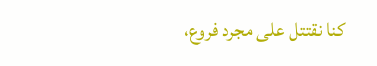كنا نقتتل على مجرد فروع،